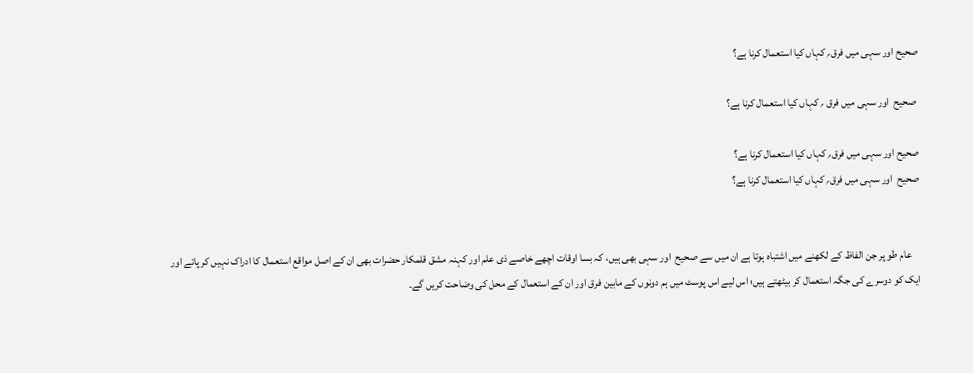صحیح اور سہی میں فرق؍ کہاں کیا استعمال کرنا ہے؟

 صحیح  اور سہی میں فرق ؍ کہاں کیا استعمال کرنا ہے؟

صحیح اور سہی میں فرق؍ کہاں کیا استعمال کرنا ہے؟
صحیح  اور سہی میں فرق؍ کہاں کیا استعمال کرنا ہے؟


    عام طو پر جن الفاظ کے لکھنے میں اشتباہ ہوتا ہے ان میں سے صحیح  اور سہی بھی ہیں، کہ بسا اوقات اچھے خاصے ذی علم اور کہنہ مشق قلمکار حضرات بھی ان کے اصل مواقع استعمال کا ادراک نہیں کر پاتے اور ایک کو دوسرے کی جگہ استعمال کر بیٹھتے ہیں؛ اس لیے اس پوسٹ میں ہم دونوں کے مابین فرق اور ان کے استعمال کے محل کی وضاحت کریں گے۔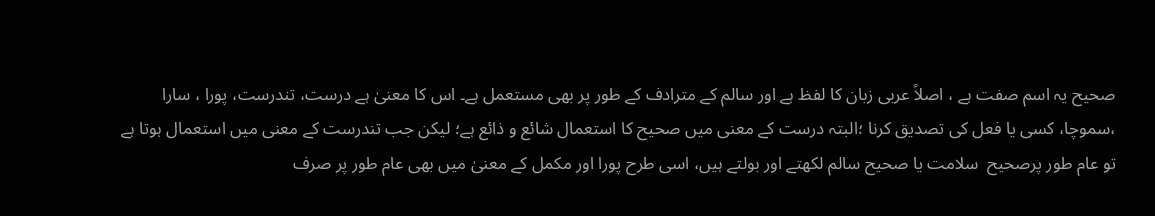صحیح یہ اسم صفت ہے ، اصلاً عربی زبان کا لفظ ہے اور سالم کے مترادف کے طور پر بھی مستعمل ہے۔ اس کا معنیٰ ہے درست، تندرست، پورا ، سارا ،سموچا، کسی یا فعل کی تصدیق کرنا ؛البتہ درست کے معنی میں صحیح کا استعمال شائع و ذائع ہے؛ لیکن جب تندرست کے معنی میں استعمال ہوتا ہے تو عام طور پرصحیح  سلامت یا صحیح سالم لکھتے اور بولتے ہیں، اسی طرح پورا اور مکمل کے معنیٰ میں بھی عام طور پر صرف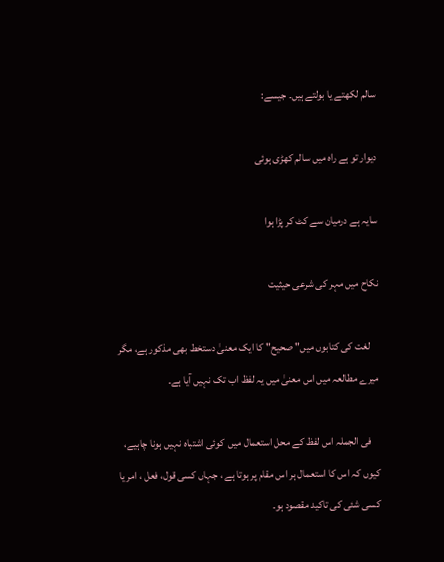سالم لکھتے یا بولتے ہیں۔ جیسے:

دیوار تو ہے راہ میں سالم کھڑی ہوئی

سایہ ہے درمیان سے کٹ کر پڑا ہوا

نکاح میں مہر کی شرعی حیثیت

    لغت کی کتابوں میں" صحیح" کا ایک معنیٰ دستخط بھی مذکور ہے، مگر میرے مطالعہ میں اس معنیٰ میں یہ لفظ اب تک نہیں آیا ہے۔

    فی الجملہ اس لفظ کے ‌‌‌‌‌محل استعمال میں  کوئی اشتباہ نہیں ہونا چاہیے، کیوں کہ اس کا استعمال ہر اس مقام پر ہوتا ہے ، جہاں کسی قول، فعل ، امر یا کسی شئی کی تاکید مقصود ہو۔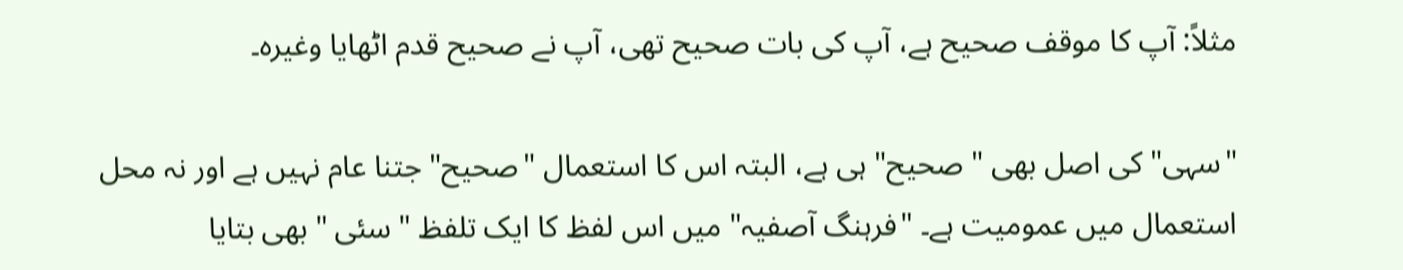مثلاً: آپ کا موقف صحیح ہے، آپ کی بات صحیح تھی، آپ نے صحیح قدم اٹھایا وغیرہ۔

"سہی" کی اصل بھی " صحیح" ہی ہے، البتہ اس کا استعمال "صحیح" جتنا عام نہیں ہے اور نہ محل استعمال میں عمومیت ہے۔ "فرہنگ آصفیہ" میں اس لفظ کا ایک تلفظ " سئی " بھی بتایا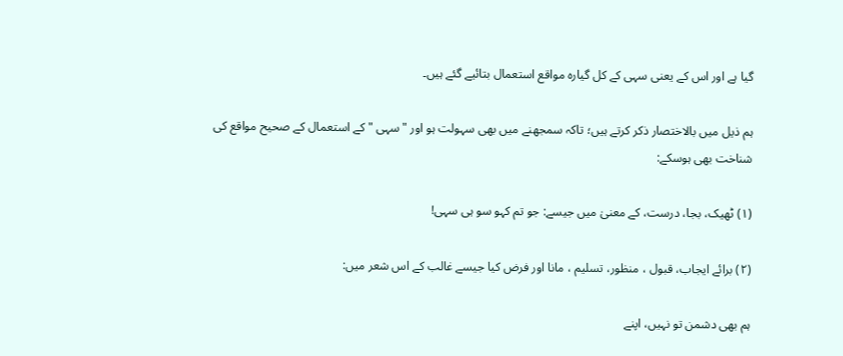گیا ہے اور اس کے یعنی سہی کے کل گیارہ مواقع استعمال بتائیے گئے ہیں۔

ہم ذیل میں بالاختصار ذکر کرتے ہیں؛ تاکہ سمجھنے میں بھی سہولت ہو اور " سہی " کے استعمال کے صحیح مواقع کی شناخت بھی ہوسکے:

(١) ٹھیک، بجا، درست، کے معنیٰ میں جیسے: جو تم کہو سو ہی سہی!

(٢) برائے ایجاب، قبول ، منظور، تسلیم ، مانا اور فرض کیا جیسے غالب کے اس شعر میں:

ہم بھی دشمن تو نہیں، اپنے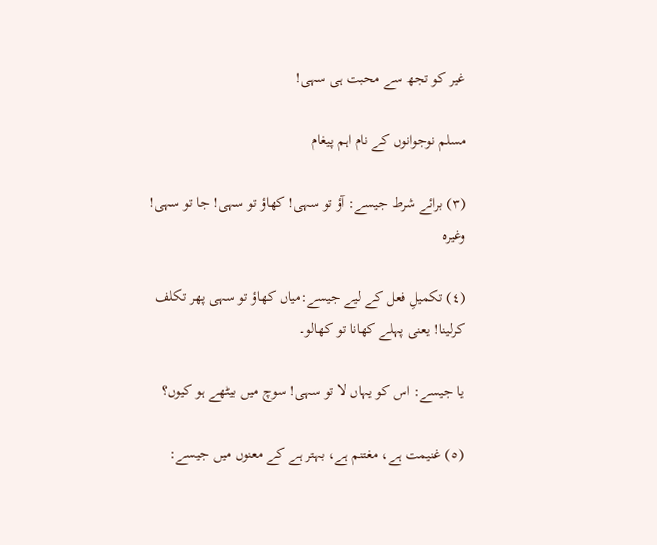غیر کو تجھ سے محبت ہی سہی!

مسلم نوجوانوں کے نام اہم پیغام

(٣) برائے شرط جیسے: آؤ تو سہی! کھاؤ تو سہی! جا تو سہی! وغیرہ

(٤) تکمیلِ فعل کے لیے جیسے:میاں کھاؤ تو سہی پھر تکلف کرلینا! یعنی پہلے کھانا تو کھالو۔

یا جیسے: اس کو یہاں لا تو سہی! سوچ میں بیٹھے ہو کیوں؟

(٥) غنیمت ہے، مغتنم ہے، بہتر ہے کے معنوں میں جیسے: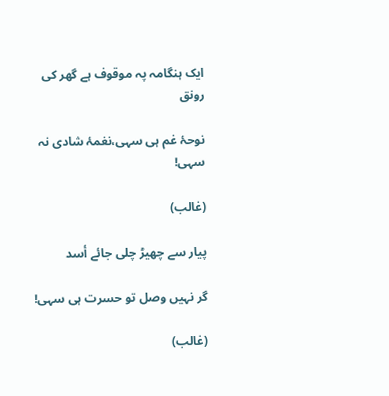ایک ہنگامہ پہ موقوف ہے گھر کی رونق

نوحۂ غم ہی سہی،نغمۂ شادی نہ سہی!

(غالب)

پیار سے چھیڑ چلی جائے أسد

گر نہیں وصل تو حسرت ہی سہی!

(غالب)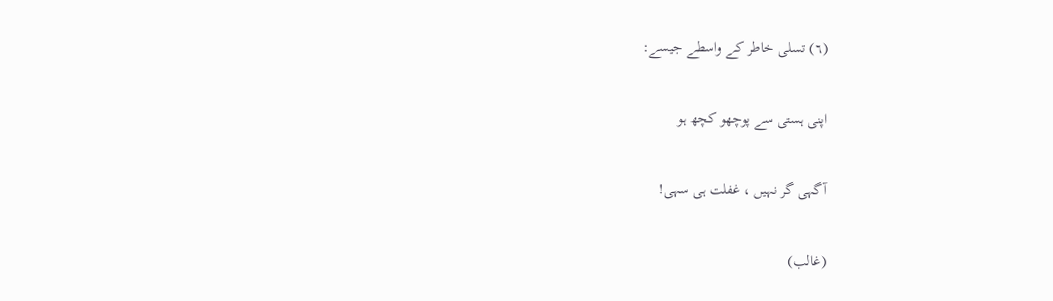(٦) تسلی خاطر کے واسطے جیسے:

اپنی ہستی سے پوچھو کچھ ہو

آگہی گر نہیں ، غفلت ہی سہی!

(غالب)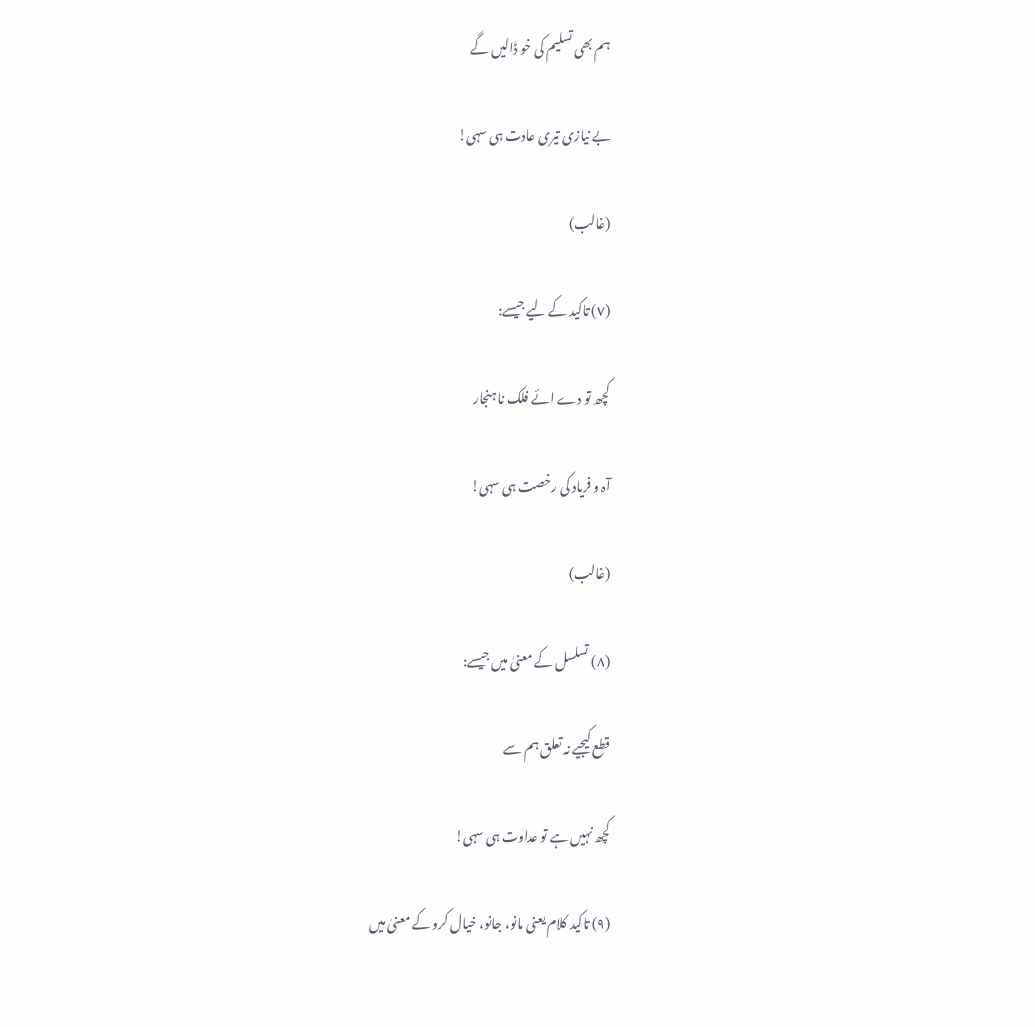ہم بھی تسلیم کی خو ڈالیں گے

بے نیازی تیری عادت ہی سہی!

(غالب)

(٧) تاکید کے لیے جیسے:

کچھ تو دے ائے فلک نا ہنجار

آہ و فریاد کی رخصت ہی سہی!

(غالب)

(٨) تسلسل کے معنیٰ میں جیسے:

قطع کیجیے نہ تعلق ہم سے

کچھ نہیں ہے تو عداوت ہی سہی!

(٩) تاکید کلام یعنی مانو، جانو، خیال کرو کے معنیٰ میں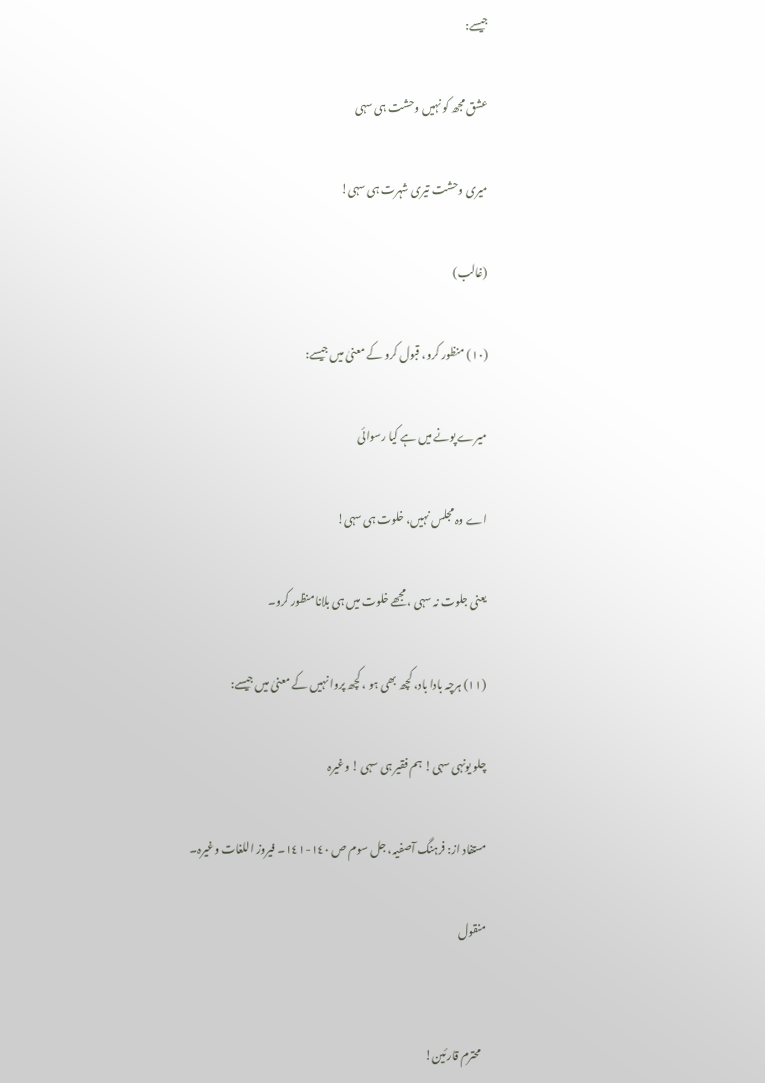جیسے:

عشق مجھ کو نہیں وحشت ہی سہی

میری وحشت تیری شہرت ہی سہی!

(غالب)

(١٠) منظور کرو، قبول کرو کے معنیٰ میں جیسے:

میرے پونے میں ہے کیا رسوائی

اے وہ مجلس نہیں، خلوت ہی سہی!

یعنی جلوت نہ سہی ، مجھے خلوت میں ہی بلانا منظور کرو۔

(١١) ہرچہ بادا باد، کچھ بھی ہو ، کچھ پروا نہیں کے معنیٰ میں جیسے:

چلو یونہی سہی! ہم فقیر ہی سہی ! وغیرہ

مستفاد از: فرہنگ آصفیہ، جل سوم ص ١٤٠-١٤١۔ فیروز اللغات وغیرہ۔

منقول


  محترم قارئین!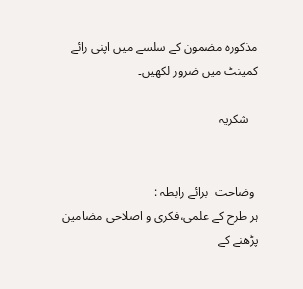مذکورہ مضمون کے سلسے میں اپنی رائے کمینٹ میں ضرور لکھیں۔

   شکریہ


 وضاحت  برائے رابطہ :
ہر طرح کے علمی،فکری و اصلاحی مضامین پڑھنے کے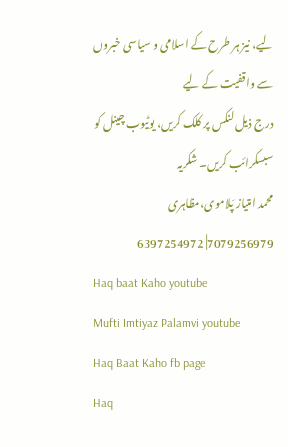لیے، نیز ہر طرح کے اسلامی و سیاسی خبروں سے واقفیت کے لیے
درج ذیل لنکس پر کلک کریں، یوٹیوب چینل کو سبسکرائب کریں۔ شکریہ
محمد امتیاز پَلاموی،مظاہری
7079256979| 6397254972
Haq baat Kaho youtube
Mufti Imtiyaz Palamvi youtube
Haq Baat Kaho fb page
Haq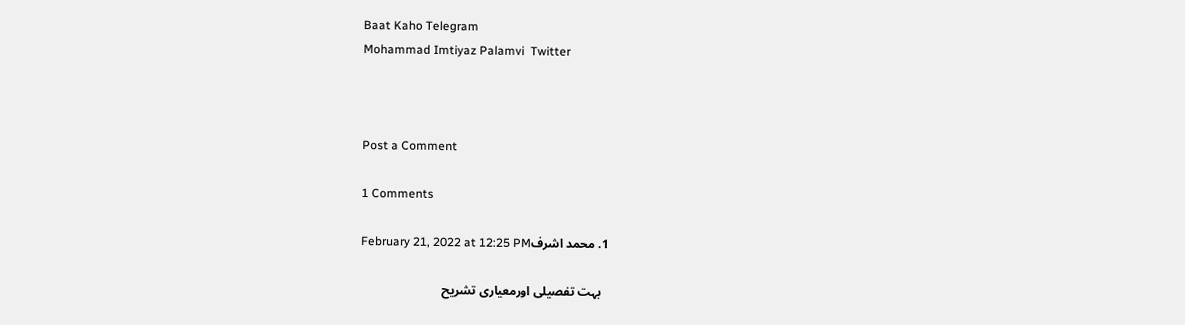Baat Kaho Telegram
Mohammad Imtiyaz Palamvi  Twitter



Post a Comment

1 Comments

  1. محمد اشرفFebruary 21, 2022 at 12:25 PM

    بہت تفصیلی اورمعیاری تشریح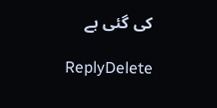کی گئی ہے

    ReplyDelete